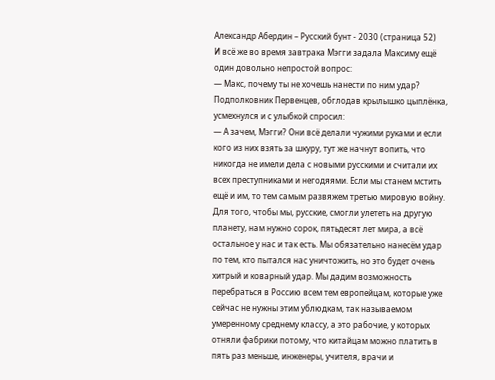Александр Абердин – Русский бунт - 2030 (страница 52)
И всё же во время завтрака Мэгги задала Максиму ещё один довольно непростой вопрос:
— Макс, почему ты не хочешь нанести по ним удар?
Подполковник Первенцев, обглодав крылышко цыплёнка, усмехнулся и с улыбкой спросил:
— А зачем, Мэгги? Они всё делали чужими руками и если кого из них взять за шкуру, тут же начнут вопить, что никогда не имели дела с новыми русскими и считали их всех преступниками и негодяями. Если мы станем мстить ещё и им, то тем самым развяжем третью мировую войну. Для того, чтобы мы, русские, смогли улететь на другую планету, нам нужно сорок, пятьдесят лет мира, а всё остальное у нас и так есть. Мы обязательно нанесём удар по тем, кто пытался нас уничтожить, но это будет очень хитрый и коварный удар. Мы дадим возможность перебраться в Россию всем тем европейцам, которые уже сейчас не нужны этим ублюдкам, так называемом умеренному среднему классу, а это рабочие, у которых отняли фабрики потому, что китайцам можно платить в пять раз меньше, инженеры, учителя, врачи и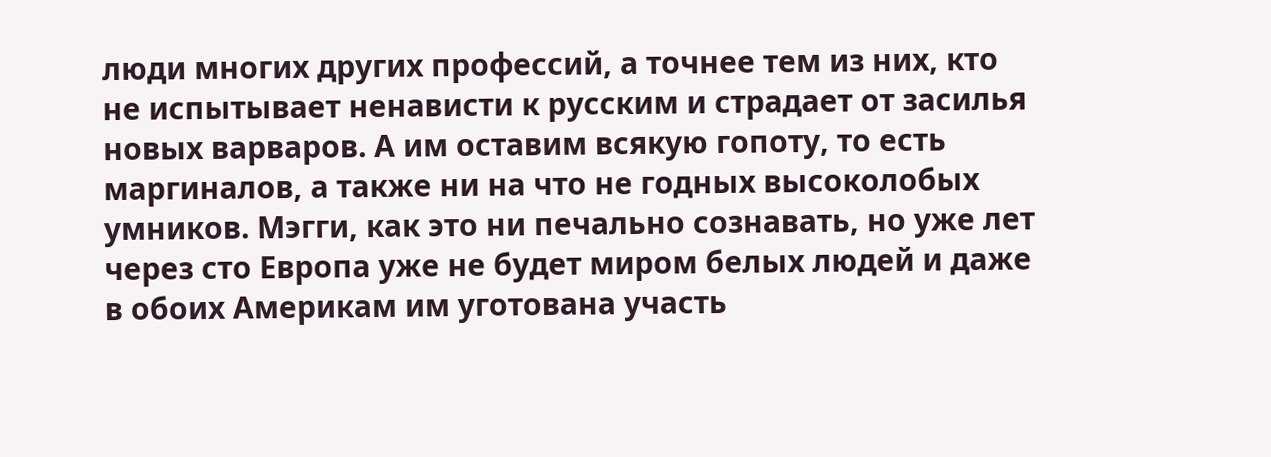люди многих других профессий, а точнее тем из них, кто не испытывает ненависти к русским и страдает от засилья новых варваров. А им оставим всякую гопоту, то есть маргиналов, а также ни на что не годных высоколобых умников. Мэгги, как это ни печально сознавать, но уже лет через сто Европа уже не будет миром белых людей и даже в обоих Америкам им уготована участь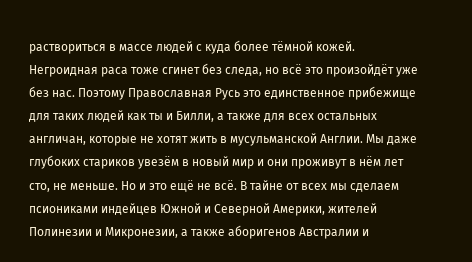раствориться в массе людей с куда более тёмной кожей. Негроидная раса тоже сгинет без следа, но всё это произойдёт уже без нас. Поэтому Православная Русь это единственное прибежище для таких людей как ты и Билли, а также для всех остальных англичан, которые не хотят жить в мусульманской Англии. Мы даже глубоких стариков увезём в новый мир и они проживут в нём лет сто, не меньше. Но и это ещё не всё. В тайне от всех мы сделаем псиониками индейцев Южной и Северной Америки, жителей Полинезии и Микронезии, а также аборигенов Австралии и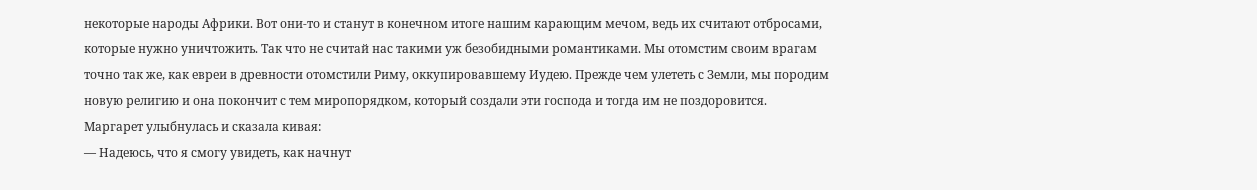некоторые народы Африки. Вот они-то и станут в конечном итоге нашим карающим мечом, ведь их считают отбросами, которые нужно уничтожить. Так что не считай нас такими уж безобидными романтиками. Мы отомстим своим врагам точно так же, как евреи в древности отомстили Риму, оккупировавшему Иудею. Прежде чем улететь с Земли, мы породим новую религию и она покончит с тем миропорядком, который создали эти господа и тогда им не поздоровится.
Маргарет улыбнулась и сказала кивая:
— Надеюсь, что я смогу увидеть, как начнут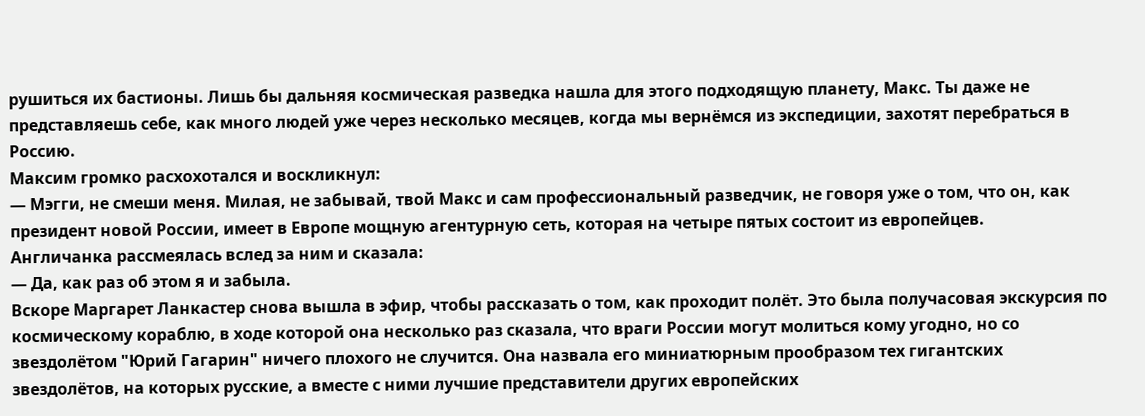рушиться их бастионы. Лишь бы дальняя космическая разведка нашла для этого подходящую планету, Макс. Ты даже не представляешь себе, как много людей уже через несколько месяцев, когда мы вернёмся из экспедиции, захотят перебраться в Россию.
Максим громко расхохотался и воскликнул:
— Мэгги, не смеши меня. Милая, не забывай, твой Макс и сам профессиональный разведчик, не говоря уже о том, что он, как президент новой России, имеет в Европе мощную агентурную сеть, которая на четыре пятых состоит из европейцев.
Англичанка рассмеялась вслед за ним и сказала:
— Да, как раз об этом я и забыла.
Вскоре Маргарет Ланкастер снова вышла в эфир, чтобы рассказать о том, как проходит полёт. Это была получасовая экскурсия по космическому кораблю, в ходе которой она несколько раз сказала, что враги России могут молиться кому угодно, но со звездолётом "Юрий Гагарин" ничего плохого не случится. Она назвала его миниатюрным прообразом тех гигантских звездолётов, на которых русские, а вместе с ними лучшие представители других европейских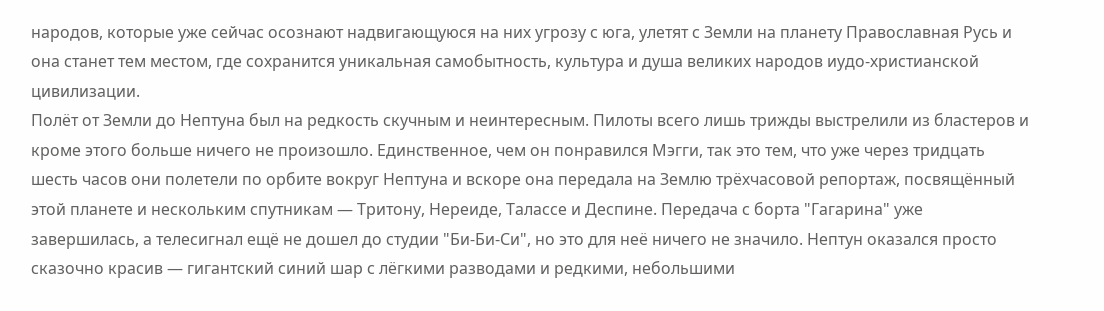народов, которые уже сейчас осознают надвигающуюся на них угрозу с юга, улетят с Земли на планету Православная Русь и она станет тем местом, где сохранится уникальная самобытность, культура и душа великих народов иудо-христианской цивилизации.
Полёт от Земли до Нептуна был на редкость скучным и неинтересным. Пилоты всего лишь трижды выстрелили из бластеров и кроме этого больше ничего не произошло. Единственное, чем он понравился Мэгги, так это тем, что уже через тридцать шесть часов они полетели по орбите вокруг Нептуна и вскоре она передала на Землю трёхчасовой репортаж, посвящённый этой планете и нескольким спутникам — Тритону, Нереиде, Талассе и Деспине. Передача с борта "Гагарина" уже завершилась, а телесигнал ещё не дошел до студии "Би-Би-Си", но это для неё ничего не значило. Нептун оказался просто сказочно красив — гигантский синий шар с лёгкими разводами и редкими, небольшими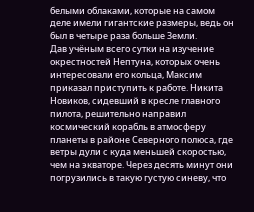белыми облаками, которые на самом деле имели гигантские размеры, ведь он был в четыре раза больше Земли.
Дав учёным всего сутки на изучение окрестностей Нептуна, которых очень интересовали его кольца, Максим приказал приступить к работе. Никита Новиков, сидевший в кресле главного пилота, решительно направил космический корабль в атмосферу планеты в районе Северного полюса, где ветры дули с куда меньшей скоростью, чем на экваторе. Через десять минут они погрузились в такую густую синеву, что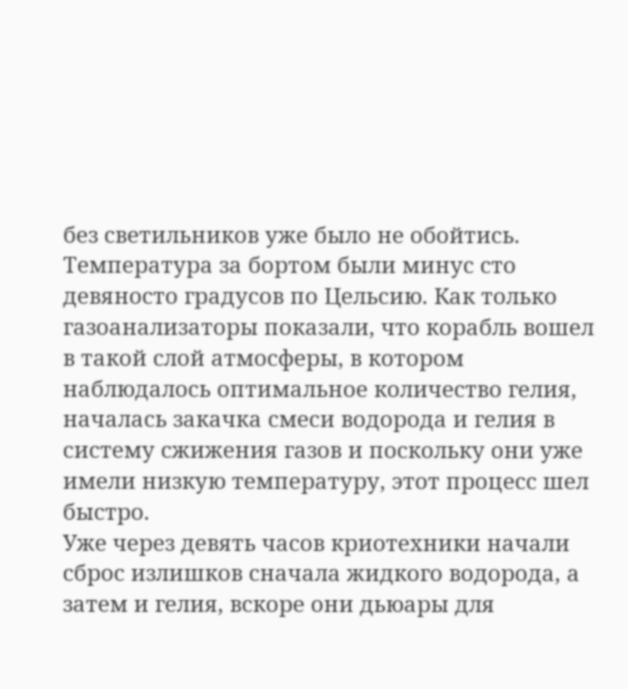без светильников уже было не обойтись. Температура за бортом были минус сто девяносто градусов по Цельсию. Как только газоанализаторы показали, что корабль вошел в такой слой атмосферы, в котором наблюдалось оптимальное количество гелия, началась закачка смеси водорода и гелия в систему сжижения газов и поскольку они уже имели низкую температуру, этот процесс шел быстро.
Уже через девять часов криотехники начали сброс излишков сначала жидкого водорода, а затем и гелия, вскоре они дьюары для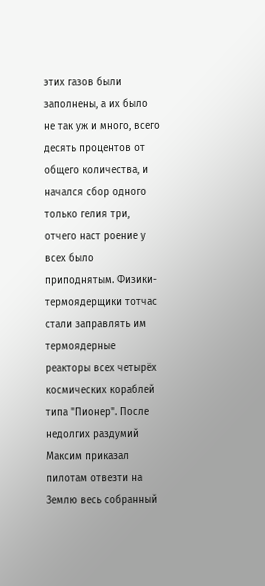этих газов были заполнены, а их было не так уж и много, всего десять процентов от общего количества, и начался сбор одного только гелия три, отчего наст роение у всех было приподнятым. Физики-термоядерщики тотчас стали заправлять им термоядерные реакторы всех четырёх космических кораблей типа "Пионер". После недолгих раздумий Максим приказал пилотам отвезти на Землю весь собранный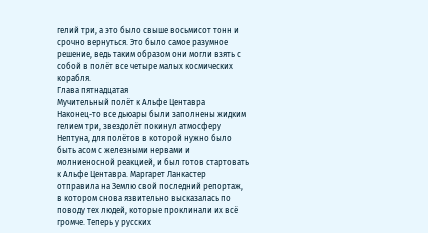гелий три, а это было свыше восьмисот тонн и срочно вернуться. Это было самое разумное решение, ведь таким образом они могли взять с собой в полёт все четыре малых космических корабля.
Глава пятнадцатая
Мучительный полёт к Альфе Центавра
Наконец-то все дьюары были заполнены жидким гелием три, звездолёт покинул атмосферу Нептуна, для полётов в которой нужно было быть асом с железными нервами и молниеносной реакцией, и был готов стартовать к Альфе Центавра. Маргарет Ланкастер отправила на Землю свой последний репортаж, в котором снова язвительно высказалась по поводу тех людей, которые проклинали их всё громче. Теперь у русских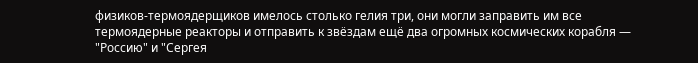физиков-термоядерщиков имелось столько гелия три, они могли заправить им все термоядерные реакторы и отправить к звёздам ещё два огромных космических корабля — "Россию" и "Сергея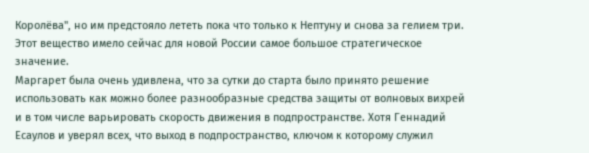Королёва", но им предстояло лететь пока что только к Нептуну и снова за гелием три. Этот вещество имело сейчас для новой России самое большое стратегическое значение.
Маргарет была очень удивлена, что за сутки до старта было принято решение использовать как можно более разнообразные средства защиты от волновых вихрей и в том числе варьировать скорость движения в подпространстве. Хотя Геннадий Есаулов и уверял всех, что выход в подпространство, ключом к которому служил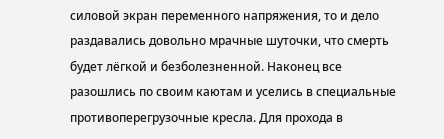силовой экран переменного напряжения, то и дело раздавались довольно мрачные шуточки, что смерть будет лёгкой и безболезненной. Наконец все разошлись по своим каютам и уселись в специальные противоперегрузочные кресла. Для прохода в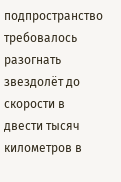подпространство требовалось разогнать звездолёт до скорости в двести тысяч километров в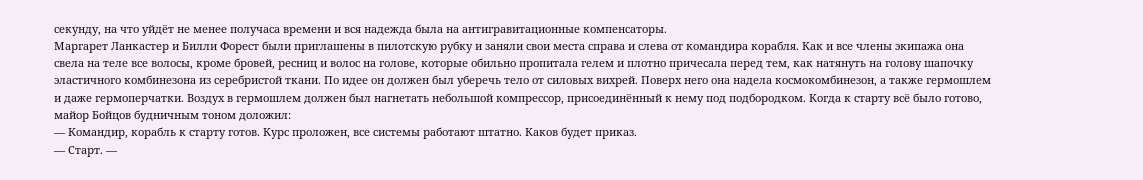секунду, на что уйдёт не менее получаса времени и вся надежда была на антигравитационные компенсаторы.
Маргарет Ланкастер и Билли Форест были приглашены в пилотскую рубку и заняли свои места справа и слева от командира корабля. Как и все члены экипажа она свела на теле все волосы, кроме бровей, ресниц и волос на голове, которые обильно пропитала гелем и плотно причесала перед тем, как натянуть на голову шапочку эластичного комбинезона из серебристой ткани. По идее он должен был уберечь тело от силовых вихрей. Поверх него она надела космокомбинезон, а также гермошлем и даже гермоперчатки. Воздух в гермошлем должен был нагнетать небольшой компрессор, присоединённый к нему под подбородком. Когда к старту всё было готово, майор Бойцов будничным тоном доложил:
— Командир, корабль к старту готов. Курс проложен, все системы работают штатно. Каков будет приказ.
— Старт. —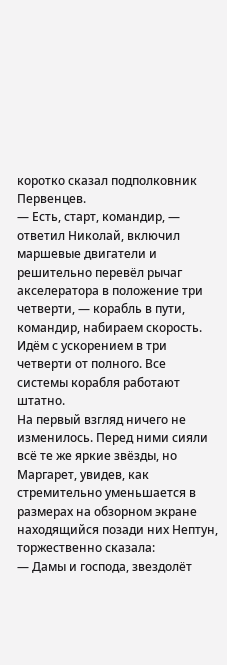коротко сказал подполковник Первенцев.
— Есть, старт, командир, — ответил Николай, включил маршевые двигатели и решительно перевёл рычаг акселератора в положение три четверти, — корабль в пути, командир, набираем скорость. Идём с ускорением в три четверти от полного. Все системы корабля работают штатно.
На первый взгляд ничего не изменилось. Перед ними сияли всё те же яркие звёзды, но Маргарет, увидев, как стремительно уменьшается в размерах на обзорном экране находящийся позади них Нептун, торжественно сказала:
— Дамы и господа, звездолёт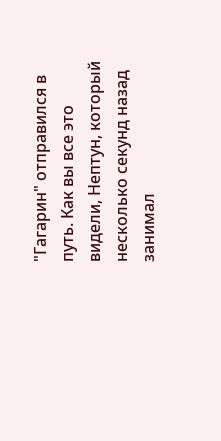"Гагарин" отправился в путь. Как вы все это видели, Нептун, который несколько секунд назад занимал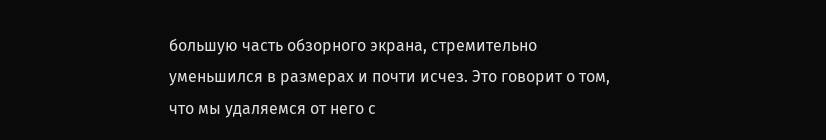большую часть обзорного экрана, стремительно уменьшился в размерах и почти исчез. Это говорит о том, что мы удаляемся от него с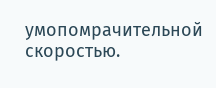умопомрачительной скоростью.